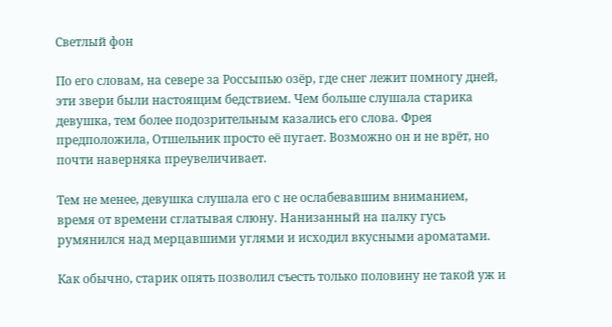Светлый фон

По его словам, на севере за Россыпью озёр, где снег лежит помногу дней, эти звери были настоящим бедствием. Чем больше слушала старика девушка, тем более подозрительным казались его слова. Фрея предположила, Отшельник просто её пугает. Возможно он и не врёт, но почти наверняка преувеличивает.

Тем не менее, девушка слушала его с не ослабевавшим вниманием, время от времени сглатывая слюну. Нанизанный на палку гусь румянился над мерцавшими углями и исходил вкусными ароматами.

Как обычно, старик опять позволил съесть только половину не такой уж и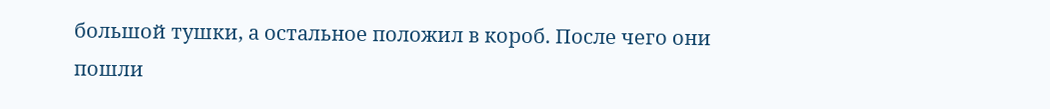большой тушки, а остальное положил в короб. После чего они пошли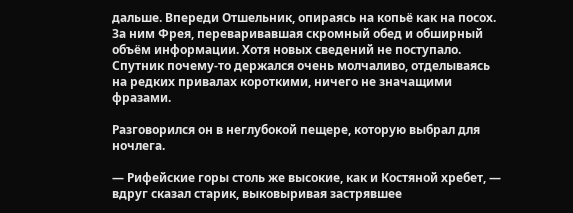дальше. Впереди Отшельник, опираясь на копьё как на посох. За ним Фрея, переваривавшая скромный обед и обширный объём информации. Хотя новых сведений не поступало. Спутник почему-то держался очень молчаливо, отделываясь на редких привалах короткими, ничего не значащими фразами.

Разговорился он в неглубокой пещере, которую выбрал для ночлега.

— Рифейские горы столь же высокие, как и Костяной хребет, — вдруг сказал старик, выковыривая застрявшее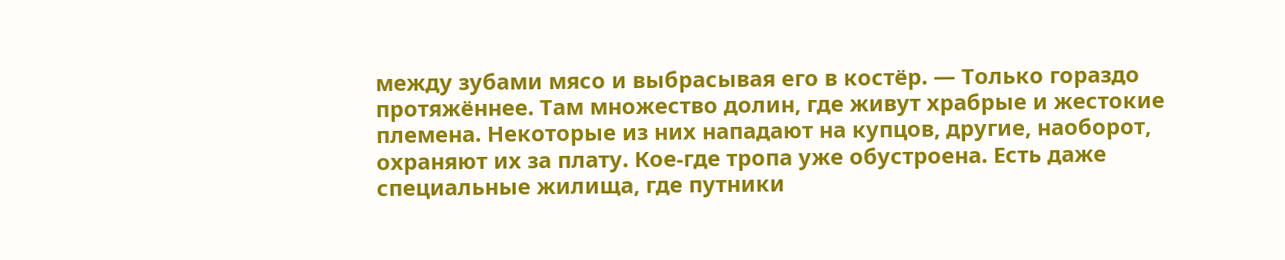между зубами мясо и выбрасывая его в костёр. — Только гораздо протяжённее. Там множество долин, где живут храбрые и жестокие племена. Некоторые из них нападают на купцов, другие, наоборот, охраняют их за плату. Кое-где тропа уже обустроена. Есть даже специальные жилища, где путники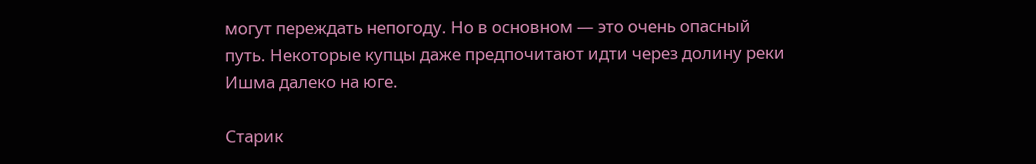могут переждать непогоду. Но в основном — это очень опасный путь. Некоторые купцы даже предпочитают идти через долину реки Ишма далеко на юге.

Старик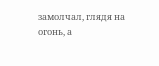замолчал, глядя на огонь, а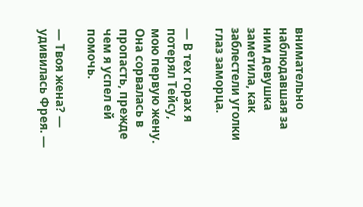внимательно наблюдавшая за ним девушка заметила, как заблестели уголки глаз заморца.

— В тех горах я потерял Тейсу, мою первую жену. Она сорвалась в пропасть, прежде чем я успел ей помочь.

— Твоя жена? — удивилась Фрея. —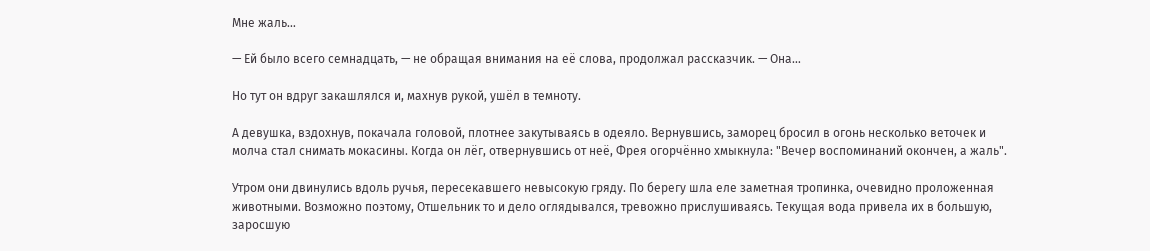Мне жаль…

— Ей было всего семнадцать, — не обращая внимания на её слова, продолжал рассказчик. — Она…

Но тут он вдруг закашлялся и, махнув рукой, ушёл в темноту.

А девушка, вздохнув, покачала головой, плотнее закутываясь в одеяло. Вернувшись, заморец бросил в огонь несколько веточек и молча стал снимать мокасины. Когда он лёг, отвернувшись от неё, Фрея огорчённо хмыкнула: "Вечер воспоминаний окончен, а жаль".

Утром они двинулись вдоль ручья, пересекавшего невысокую гряду. По берегу шла еле заметная тропинка, очевидно проложенная животными. Возможно поэтому, Отшельник то и дело оглядывался, тревожно прислушиваясь. Текущая вода привела их в большую, заросшую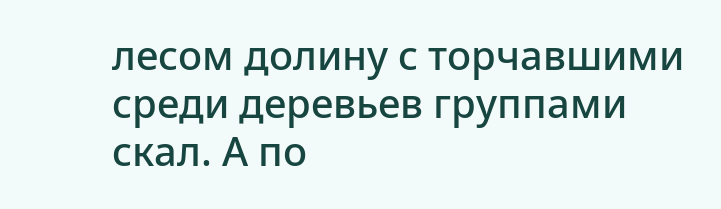лесом долину с торчавшими среди деревьев группами скал. А по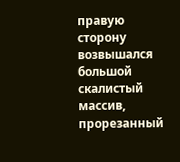правую сторону возвышался большой скалистый массив, прорезанный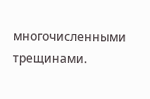многочисленными трещинами.